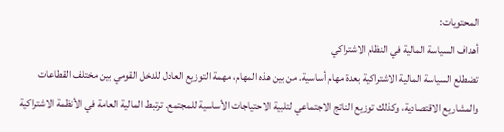المحتويات:
أهداف السياسة المالية في النظام الاشتراكي
تضطلع السياسة المالية الاشتراكية بعدة مهام أساسية. من بين هذه المهام، مهمة التوزيع العادل للدخل القومي بين مختلف القطاعات والمشاريع الاقتصادية، وكذلك توزيع الناتج الاجتماعي لتلبية الاحتياجات الأساسية للمجتمع. ترتبط المالية العامة في الأنظمة الاشتراكية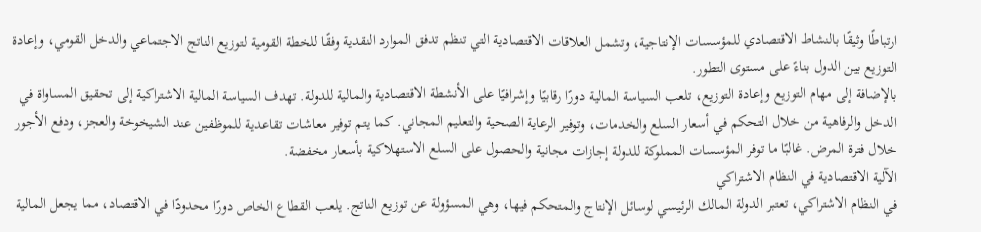ارتباطًا وثيقًا بالنشاط الاقتصادي للمؤسسات الإنتاجية، وتشمل العلاقات الاقتصادية التي تنظم تدفق الموارد النقدية وفقًا للخطة القومية لتوزيع الناتج الاجتماعي والدخل القومي، وإعادة التوزيع بين الدول بناءً على مستوى التطور.
بالإضافة إلى مهام التوزيع وإعادة التوزيع، تلعب السياسة المالية دورًا رقابيًا وإشرافيًا على الأنشطة الاقتصادية والمالية للدولة. تهدف السياسة المالية الاشتراكية إلى تحقيق المساواة في الدخل والرفاهية من خلال التحكم في أسعار السلع والخدمات، وتوفير الرعاية الصحية والتعليم المجاني. كما يتم توفير معاشات تقاعدية للموظفين عند الشيخوخة والعجز، ودفع الأجور خلال فترة المرض. غالبًا ما توفر المؤسسات المملوكة للدولة إجازات مجانية والحصول على السلع الاستهلاكية بأسعار مخفضة.
الآلية الاقتصادية في النظام الاشتراكي
في النظام الاشتراكي، تعتبر الدولة المالك الرئيسي لوسائل الإنتاج والمتحكم فيها، وهي المسؤولة عن توزيع الناتج. يلعب القطاع الخاص دورًا محدودًا في الاقتصاد، مما يجعل المالية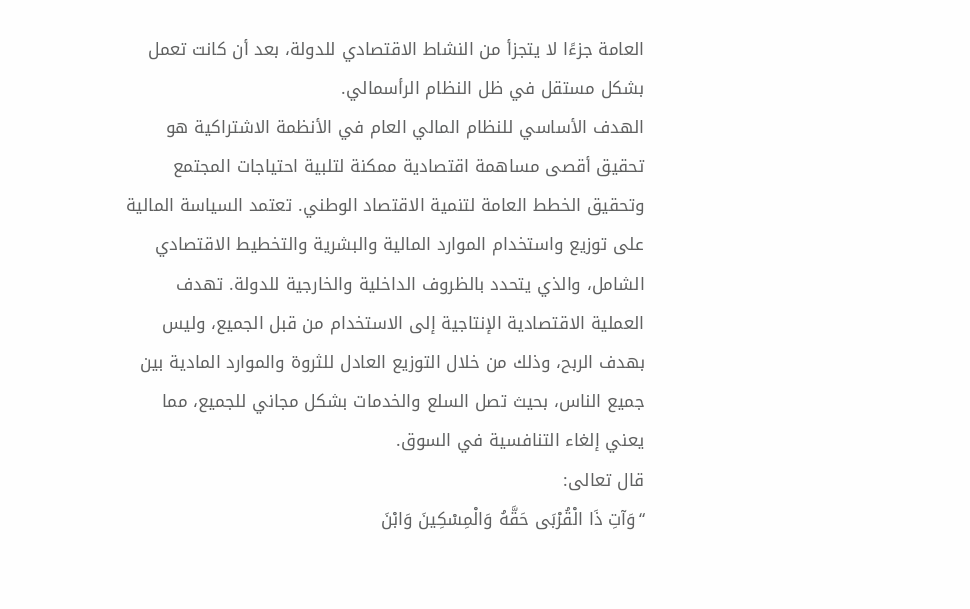العامة جزءًا لا يتجزأ من النشاط الاقتصادي للدولة، بعد أن كانت تعمل بشكل مستقل في ظل النظام الرأسمالي.
الهدف الأساسي للنظام المالي العام في الأنظمة الاشتراكية هو تحقيق أقصى مساهمة اقتصادية ممكنة لتلبية احتياجات المجتمع وتحقيق الخطط العامة لتنمية الاقتصاد الوطني. تعتمد السياسة المالية على توزيع واستخدام الموارد المالية والبشرية والتخطيط الاقتصادي الشامل، والذي يتحدد بالظروف الداخلية والخارجية للدولة. تهدف العملية الاقتصادية الإنتاجية إلى الاستخدام من قبل الجميع، وليس بهدف الربح، وذلك من خلال التوزيع العادل للثروة والموارد المادية بين جميع الناس، بحيث تصل السلع والخدمات بشكل مجاني للجميع، مما يعني إلغاء التنافسية في السوق.
قال تعالى:
“وَآتِ ذَا الْقُرْبَى حَقَّهُ وَالْمِسْكِينَ وَابْنَ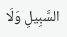السَّبِيلِ وَلَا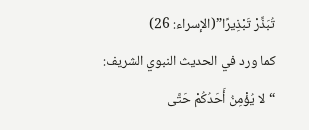تُبَذِّرْ تَبْذِيرًا”(الإسراء: 26)
كما ورد في الحديث النبوي الشريف:
“لا يُؤْمِنُ أَحَدُكُمْ حَتَّى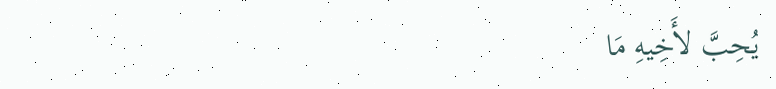يُحِبَّ لأَخِيهِ مَا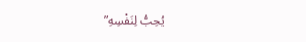يُحِبُّ لِنَفْسِهِ”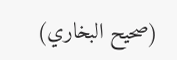(صحيح البخاري)